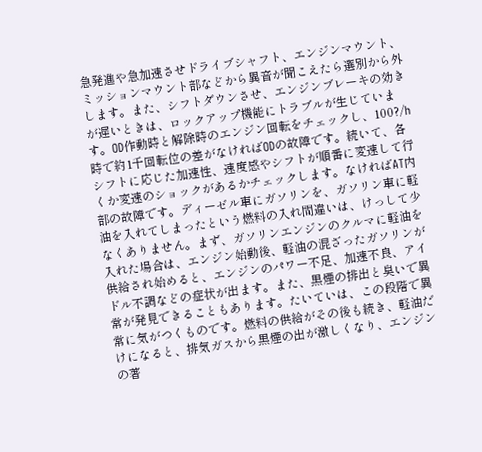急発進や急加速させドライブシャフト、エンジンマウント、ミッションマウント部などから異音が聞こえたら選別から外します。また、シフトダウンさせ、エンジンブレーキの効きが遅いときは、ロックアップ機能にトラブルが生じています。OD作動時と解除時のエンジン回転をチェックし、100?/h時で約1千回転位の差がなければODの故障です。続いて、各シフトに応じた加速性、速度感やシフトが順番に変速して行くか変速のショックがあるかチェックします。なければAT内部の故障です。ディーゼル車にガソリンを、ガソリン車に軽油を入れてしまったという燃料の入れ間違いは、けっして少なくありません。まず、ガソリンエンジンのクルマに軽油を入れた場合は、エンジン始動後、軽油の混ざったガソリンが供給され始めると、エンジンのパワー不足、加速不良、アイドル不調などの症状が出ます。また、黒煙の排出と臭いで異常が発見できることもあります。たいていは、この段階で異常に気がつくものです。燃料の供給がその後も続き、軽油だけになると、排気ガスから黒煙の出が激しくなり、エンジンの著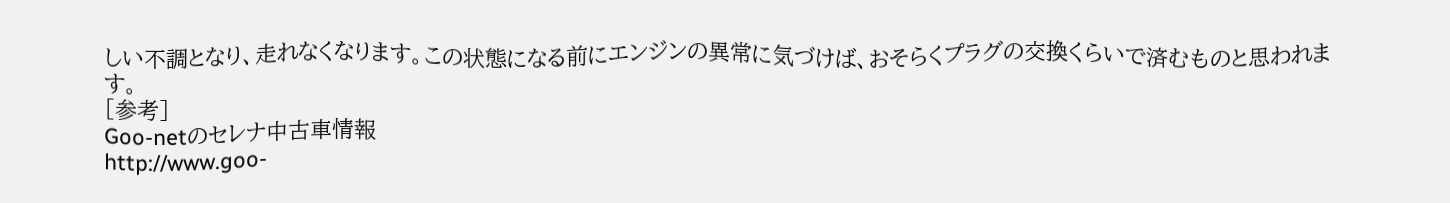しい不調となり、走れなくなります。この状態になる前にエンジンの異常に気づけば、おそらくプラグの交換くらいで済むものと思われます。
[参考]
Goo-netのセレナ中古車情報
http://www.goo-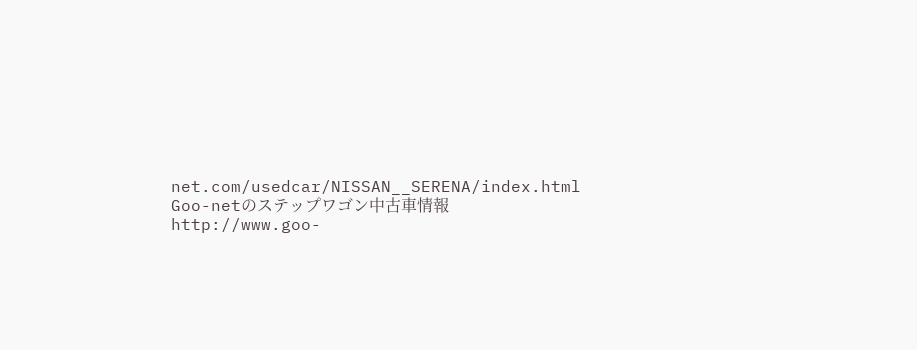net.com/usedcar/NISSAN__SERENA/index.html
Goo-netのステップワゴン中古車情報
http://www.goo-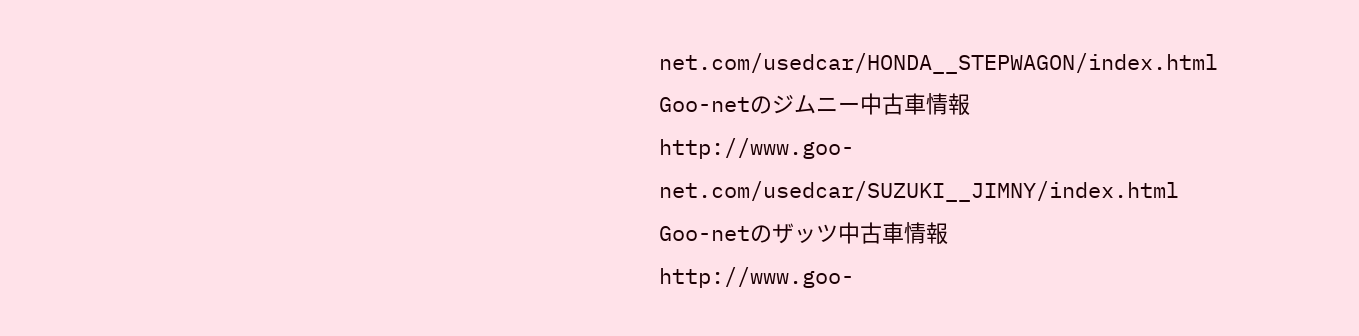net.com/usedcar/HONDA__STEPWAGON/index.html
Goo-netのジムニー中古車情報
http://www.goo-net.com/usedcar/SUZUKI__JIMNY/index.html
Goo-netのザッツ中古車情報
http://www.goo-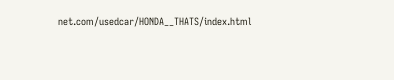net.com/usedcar/HONDA__THATS/index.html